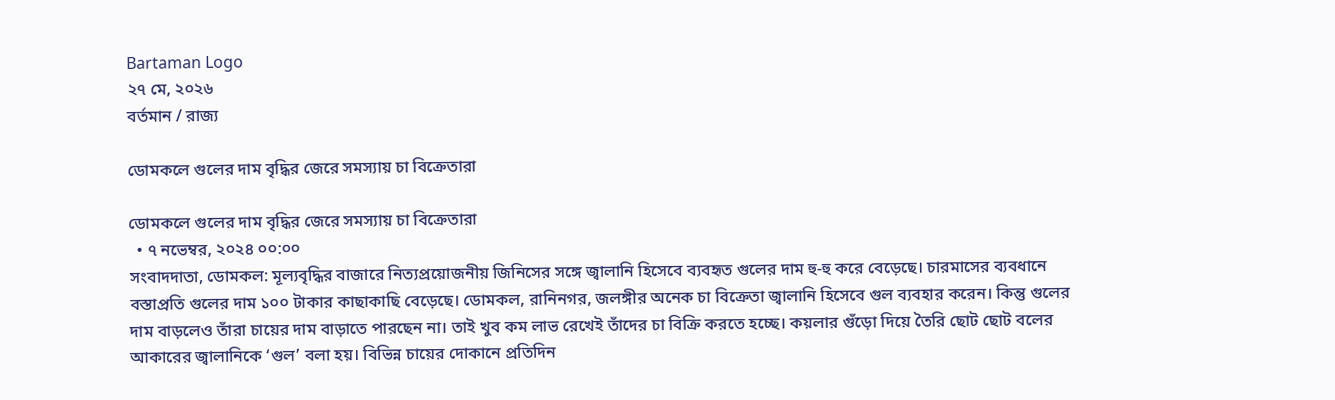Bartaman Logo
২৭ মে, ২০২৬
বর্তমান / রাজ্য

ডোমকলে গুলের দাম বৃদ্ধির জেরে সমস্যায় চা বিক্রেতারা

ডোমকলে গুলের দাম বৃদ্ধির জেরে সমস্যায় চা বিক্রেতারা
  • ৭ নভেম্বর, ২০২৪ ০০:০০
সংবাদদাতা, ডোমকল: মূল্যবৃদ্ধির বাজারে নিত্যপ্রয়োজনীয় জিনিসের সঙ্গে জ্বালানি হিসেবে ব্যবহৃত গুলের দাম হু-হু করে বেড়েছে। চারমাসের ব্যবধানে বস্তাপ্রতি গুলের দাম ১০০ টাকার কাছাকাছি বেড়েছে। ডোমকল, রানিনগর, জলঙ্গীর অনেক চা বিক্রেতা জ্বালানি হিসেবে গুল ব্যবহার করেন। কিন্তু গুলের দাম বাড়লেও তাঁরা চায়ের দাম বাড়াতে পারছেন না। তাই খুব কম লাভ রেখেই তাঁদের চা বিক্রি করতে হচ্ছে। কয়লার গুঁড়ো দিয়ে তৈরি ছোট ছোট বলের আকারের জ্বালানিকে ‘গুল’ বলা হয়। বিভিন্ন চায়ের দোকানে প্রতিদিন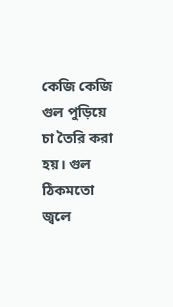কেজি কেজি গুল পুড়িয়ে চা তৈরি করা হয়। গুল ঠিকমতো জ্বলে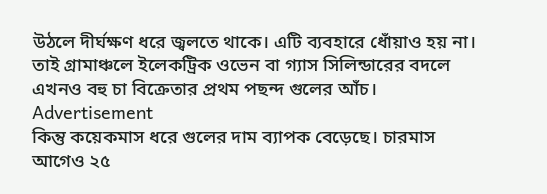উঠলে দীর্ঘক্ষণ ধরে জ্বলতে থাকে। এটি ব্যবহারে ধোঁয়াও হয় না। তাই গ্রামাঞ্চলে ইলেকট্রিক ওভেন বা গ্যাস সিলিন্ডারের বদলে এখনও বহু চা বিক্রেতার প্রথম পছন্দ গুলের আঁচ।
Advertisement
কিন্তু কয়েকমাস ধরে গুলের দাম ব্যাপক বেড়েছে। চারমাস আগেও ২৫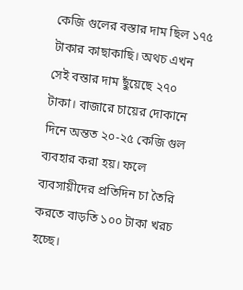কেজি গুলের বস্তার দাম ছিল ১৭৫ টাকার কাছাকাছি। অথচ এখন সেই বস্তার দাম ছুঁয়েছে ২৭০ টাকা। বাজারে চায়ের দোকানে দিনে অন্তত ২০-২৫ কেজি গুল ব্যবহার করা হয়। ফলে ব্যবসায়ীদের প্রতিদিন চা তৈরি করতে বাড়তি ১০০ টাকা খরচ হচ্ছে।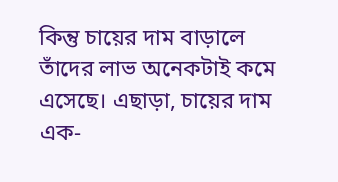কিন্তু চায়ের দাম বাড়ালে তাঁদের লাভ অনেকটাই কমে এসেছে। এছাড়া, চায়ের দাম এক-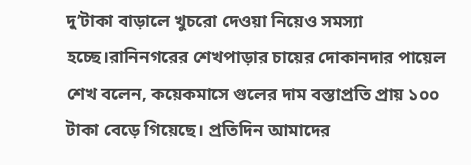দু’টাকা বাড়ালে খুচরো দেওয়া নিয়েও সমস্যা হচ্ছে।রানিনগরের শেখপাড়ার চায়ের দোকানদার পায়েল শেখ বলেন, কয়েকমাসে গুলের দাম বস্তাপ্রতি প্রায় ১০০ টাকা বেড়ে গিয়েছে। প্রতিদিন আমাদের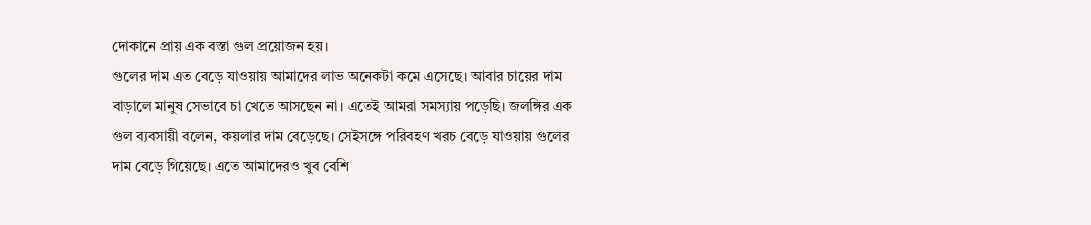দোকানে প্রায় এক বস্তা গুল প্রয়োজন হয়।
গুলের দাম এত বেড়ে যাওয়ায় আমাদের লাভ অনেকটা কমে এসেছে। আবার চায়ের দাম বাড়ালে মানুষ সেভাবে চা খেতে আসছেন না। এতেই আমরা সমস্যায় পড়েছি। জলঙ্গির এক গুল ব্যবসায়ী বলেন, কয়লার দাম বেড়েছে। সেইসঙ্গে পরিবহণ খরচ বেড়ে যাওয়ায় গুলের দাম বেড়ে গিয়েছে। এতে আমাদেরও খুব বেশি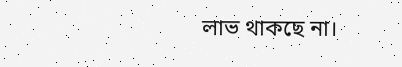লাভ থাকছে না।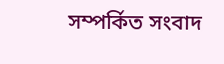সম্পর্কিত সংবাদ